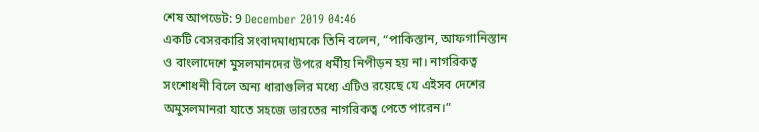শেষ আপডেট: 9 December 2019 04:46
একটি বেসরকারি সংবাদমাধ্যমকে তিনি বলেন, “পাকিস্তান, আফগানিস্তান ও বাংলাদেশে মুসলমানদের উপরে ধর্মীয় নিপীড়ন হয় না। নাগরিকত্ব সংশোধনী বিলে অন্য ধারাগুলির মধ্যে এটিও রয়েছে যে এইসব দেশের অমুসলমানরা যাতে সহজে ভারতের নাগরিকত্ব পেতে পারেন।”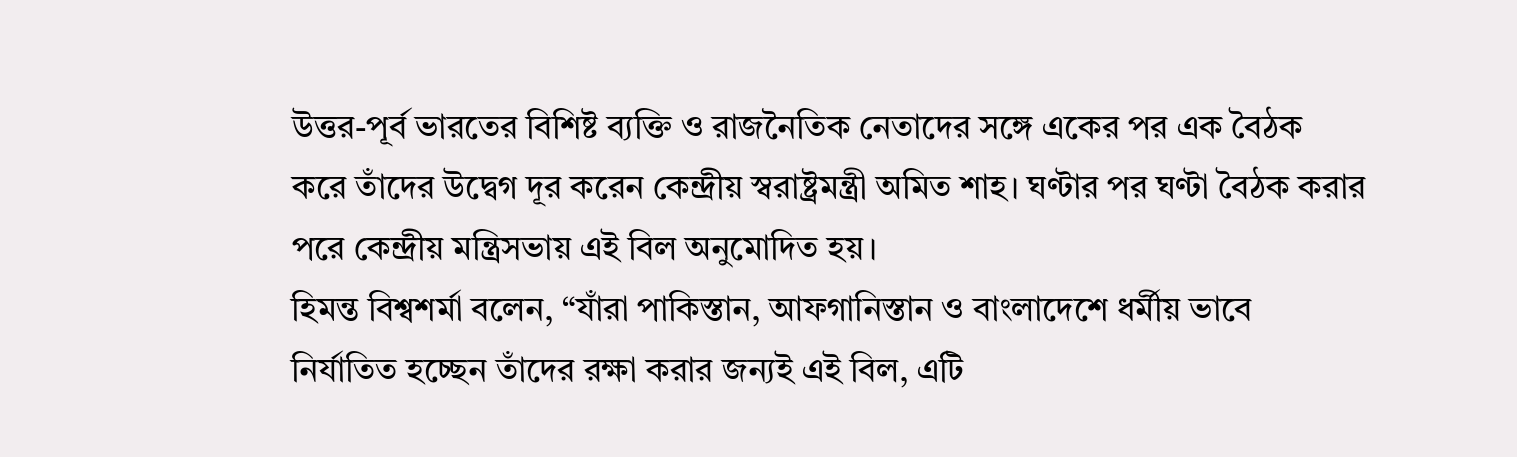উত্তর-পূর্ব ভারতের বিশিষ্ট ব্যক্তি ও রাজনৈতিক নেতাদের সঙ্গে একের পর এক বৈঠক করে তাঁদের উদ্বেগ দূর করেন কেন্দ্রীয় স্বরাষ্ট্রমন্ত্রী অমিত শাহ। ঘণ্টার পর ঘণ্টা বৈঠক করার পরে কেন্দ্রীয় মন্ত্রিসভায় এই বিল অনুমোদিত হয়।
হিমন্ত বিশ্বশর্মা বলেন, “যাঁরা পাকিস্তান, আফগানিস্তান ও বাংলাদেশে ধর্মীয় ভাবে নির্যাতিত হচ্ছেন তাঁদের রক্ষা করার জন্যই এই বিল, এটি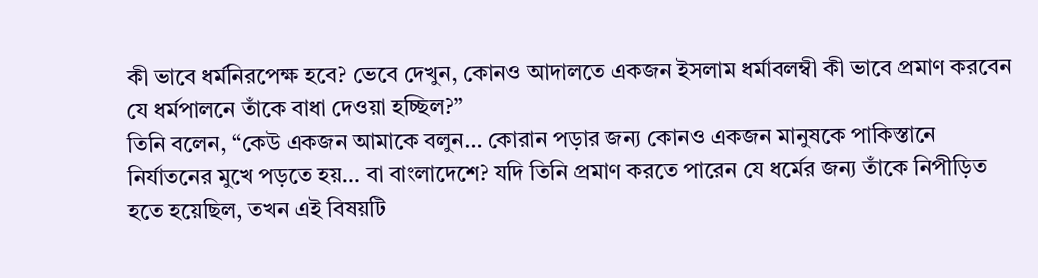কী ভাবে ধর্মনিরপেক্ষ হবে? ভেবে দেখুন, কোনও আদালতে একজন ইসলাম ধর্মাবলম্বী কী ভাবে প্রমাণ করবেন যে ধর্মপালনে তাঁকে বাধা দেওয়া হচ্ছিল?”
তিনি বলেন, “কেউ একজন আমাকে বলুন… কোরান পড়ার জন্য কোনও একজন মানুষকে পাকিস্তানে নির্যাতনের মুখে পড়তে হয়… বা বাংলাদেশে? যদি তিনি প্রমাণ করতে পারেন যে ধর্মের জন্য তাঁকে নিপীড়িত হতে হয়েছিল, তখন এই বিষয়টি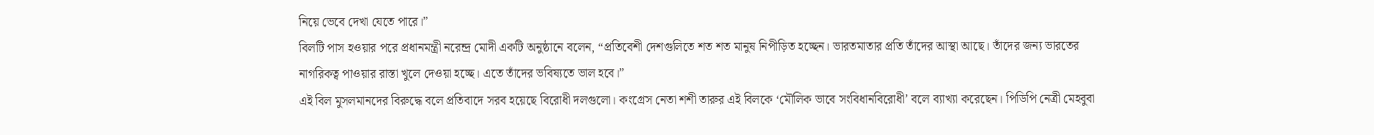নিয়ে ভেবে দেখা যেতে পারে।”
বিলটি পাস হওয়ার পরে প্রধানমন্ত্রী নরেন্দ্র মোদী একটি অনুষ্ঠানে বলেন, “প্রতিবেশী দেশগুলিতে শত শত মানুষ নিপীড়িত হচ্ছেন। ভারতমাতার প্রতি তাঁদের আস্থা আছে। তাঁদের জন্য ভারতের নাগরিকত্ব পাওয়ার রাস্তা খুলে দেওয়া হচ্ছে। এতে তাঁদের ভবিষ্যতে ভাল হবে।”
এই বিল মুসলমানদের বিরুদ্ধে বলে প্রতিবাদে সরব হয়েছে বিরোধী দলগুলো। কংগ্রেস নেতা শশী তারুর এই বিলকে ‘মৌলিক ভাবে সংবিধানবিরোধী’ বলে ব্যাখ্যা করেছেন। পিডিপি নেত্রী মেহবুবা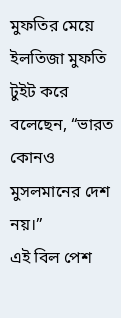মুফতির মেয়ে ইলতিজা মুফতি টুইট করে বলেছেন, “ভারত কোনও মুসলমানের দেশ নয়।”
এই বিল পেশ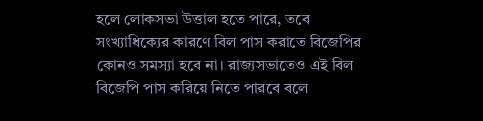হলে লোকসভা উত্তাল হতে পারে, তবে সংখ্যাধিক্যের কারণে বিল পাস করাতে বিজেপির কোনও সমস্যা হবে না। রাজ্যসভাতেও এই বিল বিজেপি পাস করিয়ে নিতে পারবে বলে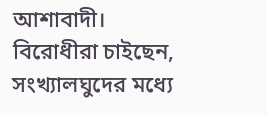আশাবাদী। বিরোধীরা চাইছেন, সংখ্যালঘুদের মধ্যে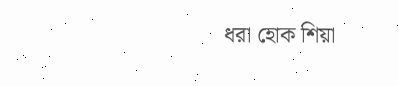ধরা হোক শিয়া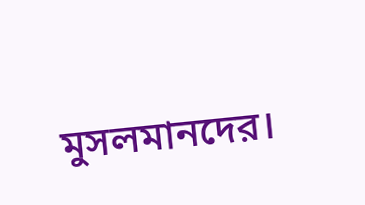মুসলমানদের।